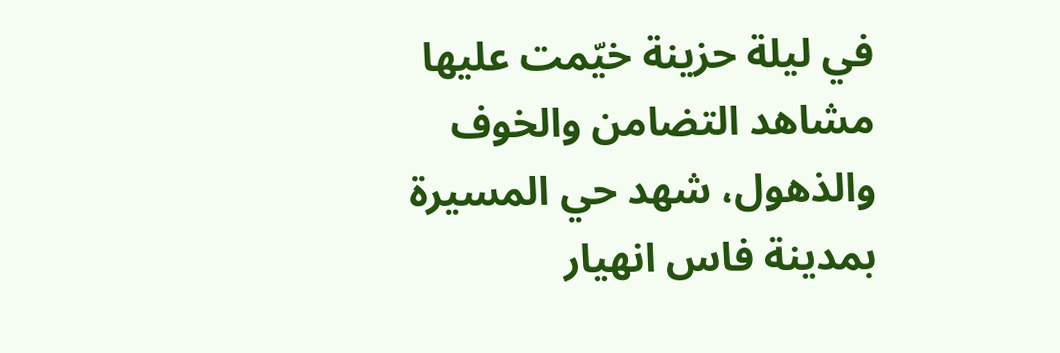في ليلة حزينة خيّمت عليها مشاهد التضامن والخوف والذهول، شهد حي المسيرة بمدينة فاس انهيار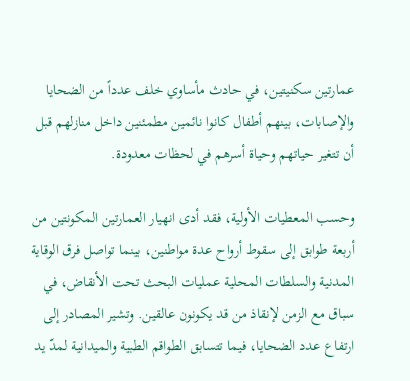عمارتين سكنيتين، في حادث مأساوي خلف عدداً من الضحايا والإصابات، بينهم أطفال كانوا نائمين مطمئنين داخل منازلهم قبل أن تتغير حياتهم وحياة أسرهم في لحظات معدودة.

وحسب المعطيات الأولية، فقد أدى انهيار العمارتين المكونتين من أربعة طوابق إلى سقوط أرواح عدة مواطنين، بينما تواصل فرق الوقاية المدنية والسلطات المحلية عمليات البحث تحت الأنقاض، في سباق مع الزمن لإنقاذ من قد يكونون عالقين. وتشير المصادر إلى ارتفاع عدد الضحايا، فيما تتسابق الطواقم الطبية والميدانية لمدّ يد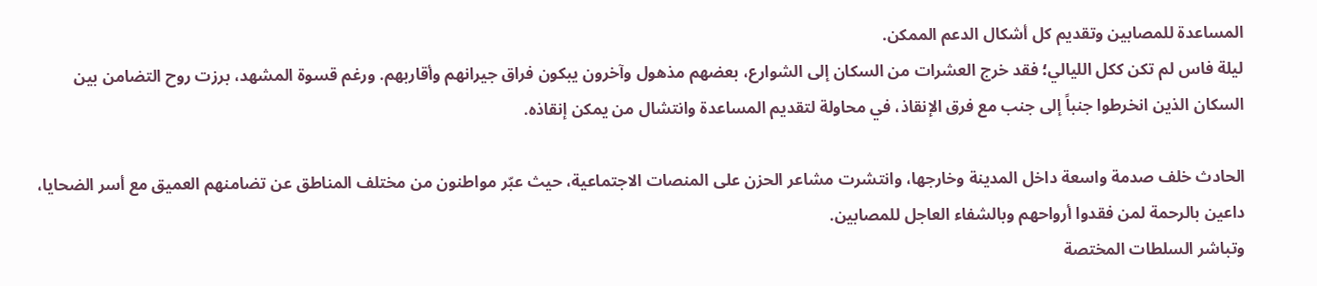المساعدة للمصابين وتقديم كل أشكال الدعم الممكن.
ليلة فاس لم تكن ككل الليالي؛ فقد خرج العشرات من السكان إلى الشوارع، بعضهم مذهول وآخرون يبكون فراق جيرانهم وأقاربهم. ورغم قسوة المشهد، برزت روح التضامن بين السكان الذين انخرطوا جنباً إلى جنب مع فرق الإنقاذ، في محاولة لتقديم المساعدة وانتشال من يمكن إنقاذه.

الحادث خلف صدمة واسعة داخل المدينة وخارجها، وانتشرت مشاعر الحزن على المنصات الاجتماعية، حيث عبّر مواطنون من مختلف المناطق عن تضامنهم العميق مع أسر الضحايا، داعين بالرحمة لمن فقدوا أرواحهم وبالشفاء العاجل للمصابين.
وتباشر السلطات المختصة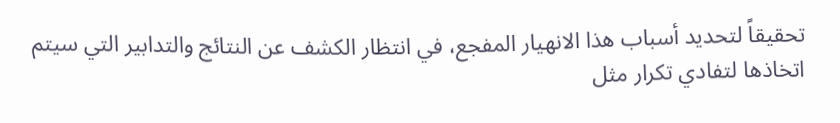تحقيقاً لتحديد أسباب هذا الانهيار المفجع، في انتظار الكشف عن النتائج والتدابير التي سيتم اتخاذها لتفادي تكرار مثل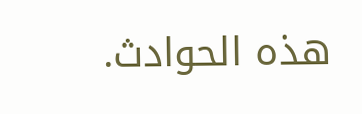هذه الحوادث.